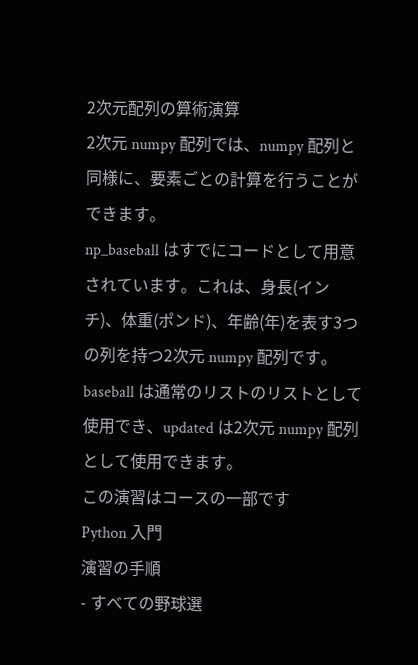2次元配列の算術演算
2次元 numpy 配列では、numpy 配列と同様に、要素ごとの計算を行うことができます。
np_baseball はすでにコードとして用意されています。これは、身長(インチ)、体重(ポンド)、年齢(年)を表す3つの列を持つ2次元 numpy 配列です。baseball は通常のリストのリストとして使用でき、updated は2次元 numpy 配列として使用できます。
この演習はコースの一部です
Python 入門
演習の手順
- すべての野球選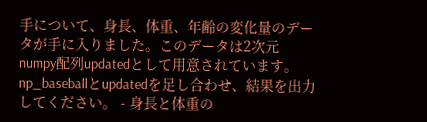手について、身長、体重、年齢の変化量のデータが手に入りました。このデータは2次元
numpy配列updatedとして用意されています。np_baseballとupdatedを足し合わせ、結果を出力してください。 - 身長と体重の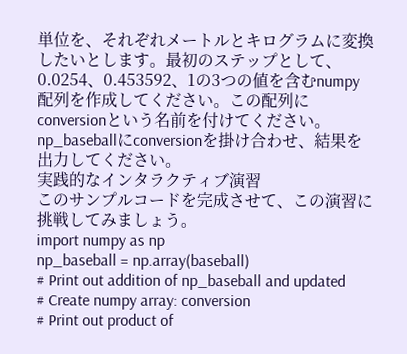単位を、それぞれメートルとキログラムに変換したいとします。最初のステップとして、
0.0254、0.453592、1の3つの値を含むnumpy配列を作成してください。この配列にconversionという名前を付けてください。 np_baseballにconversionを掛け合わせ、結果を出力してください。
実践的なインタラクティブ演習
このサンプルコードを完成させて、この演習に挑戦してみましょう。
import numpy as np
np_baseball = np.array(baseball)
# Print out addition of np_baseball and updated
# Create numpy array: conversion
# Print out product of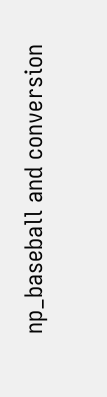np_baseball and conversion